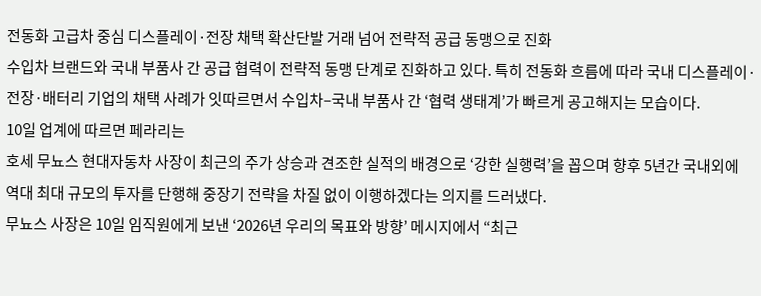전동화 고급차 중심 디스플레이·전장 채택 확산단발 거래 넘어 전략적 공급 동맹으로 진화
수입차 브랜드와 국내 부품사 간 공급 협력이 전략적 동맹 단계로 진화하고 있다. 특히 전동화 흐름에 따라 국내 디스플레이·전장·배터리 기업의 채택 사례가 잇따르면서 수입차–국내 부품사 간 ‘협력 생태계’가 빠르게 공고해지는 모습이다.
10일 업계에 따르면 페라리는
호세 무뇨스 현대자동차 사장이 최근의 주가 상승과 견조한 실적의 배경으로 ‘강한 실행력’을 꼽으며 향후 5년간 국내외에 역대 최대 규모의 투자를 단행해 중장기 전략을 차질 없이 이행하겠다는 의지를 드러냈다.
무뇨스 사장은 10일 임직원에게 보낸 ‘2026년 우리의 목표와 방향’ 메시지에서 “최근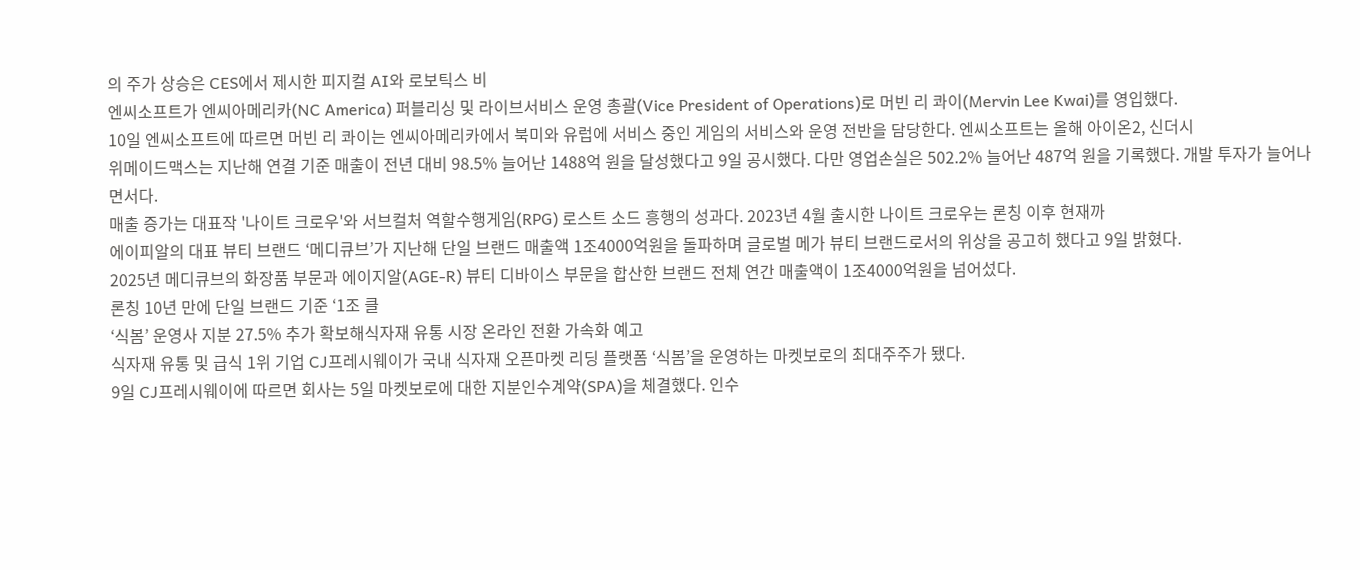의 주가 상승은 CES에서 제시한 피지컬 AI와 로보틱스 비
엔씨소프트가 엔씨아메리카(NC America) 퍼블리싱 및 라이브서비스 운영 총괄(Vice President of Operations)로 머빈 리 콰이(Mervin Lee Kwai)를 영입했다.
10일 엔씨소프트에 따르면 머빈 리 콰이는 엔씨아메리카에서 북미와 유럽에 서비스 중인 게임의 서비스와 운영 전반을 담당한다. 엔씨소프트는 올해 아이온2, 신더시
위메이드맥스는 지난해 연결 기준 매출이 전년 대비 98.5% 늘어난 1488억 원을 달성했다고 9일 공시했다. 다만 영업손실은 502.2% 늘어난 487억 원을 기록했다. 개발 투자가 늘어나면서다.
매출 증가는 대표작 '나이트 크로우'와 서브컬처 역할수행게임(RPG) 로스트 소드 흥행의 성과다. 2023년 4월 출시한 나이트 크로우는 론칭 이후 현재까
에이피알의 대표 뷰티 브랜드 ‘메디큐브’가 지난해 단일 브랜드 매출액 1조4000억원을 돌파하며 글로벌 메가 뷰티 브랜드로서의 위상을 공고히 했다고 9일 밝혔다.
2025년 메디큐브의 화장품 부문과 에이지알(AGE-R) 뷰티 디바이스 부문을 합산한 브랜드 전체 연간 매출액이 1조4000억원을 넘어섰다.
론칭 10년 만에 단일 브랜드 기준 ‘1조 클
‘식봄’ 운영사 지분 27.5% 추가 확보해식자재 유통 시장 온라인 전환 가속화 예고
식자재 유통 및 급식 1위 기업 CJ프레시웨이가 국내 식자재 오픈마켓 리딩 플랫폼 ‘식봄’을 운영하는 마켓보로의 최대주주가 됐다.
9일 CJ프레시웨이에 따르면 회사는 5일 마켓보로에 대한 지분인수계약(SPA)을 체결했다. 인수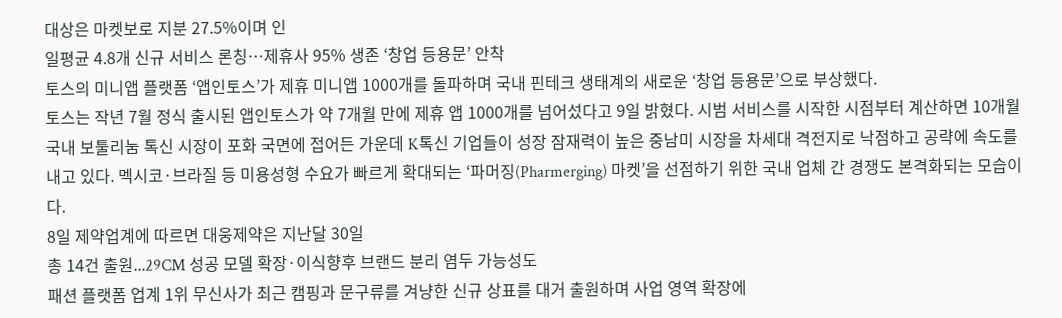대상은 마켓보로 지분 27.5%이며 인
일평균 4.8개 신규 서비스 론칭…제휴사 95% 생존 ‘창업 등용문’ 안착
토스의 미니앱 플랫폼 ‘앱인토스’가 제휴 미니앱 1000개를 돌파하며 국내 핀테크 생태계의 새로운 ‘창업 등용문’으로 부상했다.
토스는 작년 7월 정식 출시된 앱인토스가 약 7개월 만에 제휴 앱 1000개를 넘어섰다고 9일 밝혔다. 시범 서비스를 시작한 시점부터 계산하면 10개월
국내 보툴리눔 톡신 시장이 포화 국면에 접어든 가운데 K톡신 기업들이 성장 잠재력이 높은 중남미 시장을 차세대 격전지로 낙점하고 공략에 속도를 내고 있다. 멕시코·브라질 등 미용성형 수요가 빠르게 확대되는 ‘파머징(Pharmerging) 마켓’을 선점하기 위한 국내 업체 간 경쟁도 본격화되는 모습이다.
8일 제약업계에 따르면 대웅제약은 지난달 30일
총 14건 출원...29CM 성공 모델 확장·이식향후 브랜드 분리 염두 가능성도
패션 플랫폼 업계 1위 무신사가 최근 캠핑과 문구류를 겨냥한 신규 상표를 대거 출원하며 사업 영역 확장에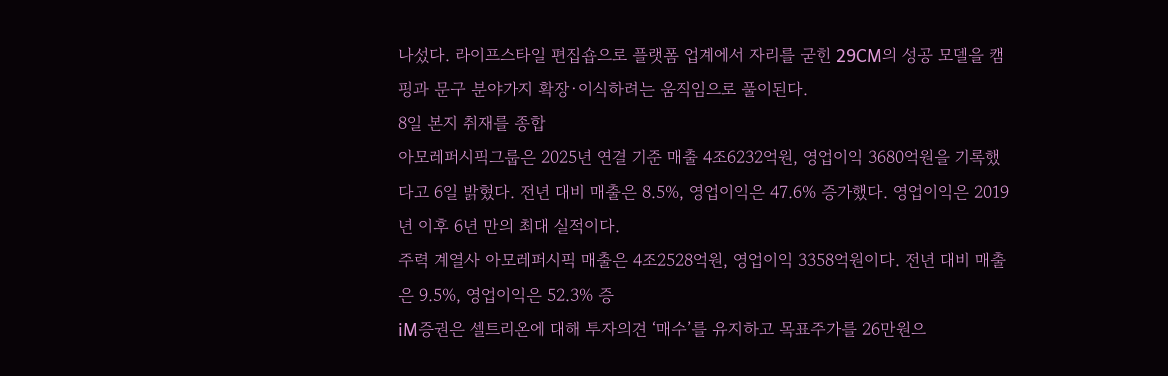나섰다. 라이프스타일 편집숍으로 플랫폼 업계에서 자리를 굳힌 29CM의 성공 모델을 캠핑과 문구 분야가지 확장·이식하려는 움직임으로 풀이된다.
8일 본지 취재를 종합
아모레퍼시픽그룹은 2025년 연결 기준 매출 4조6232억원, 영업이익 3680억원을 기록했다고 6일 밝혔다. 전년 대비 매출은 8.5%, 영업이익은 47.6% 증가했다. 영업이익은 2019년 이후 6년 만의 최대 실적이다.
주력 계열사 아모레퍼시픽 매출은 4조2528억원, 영업이익 3358억원이다. 전년 대비 매출은 9.5%, 영업이익은 52.3% 증
iM증권은 셀트리온에 대해 투자의견 ‘매수’를 유지하고 목표주가를 26만원으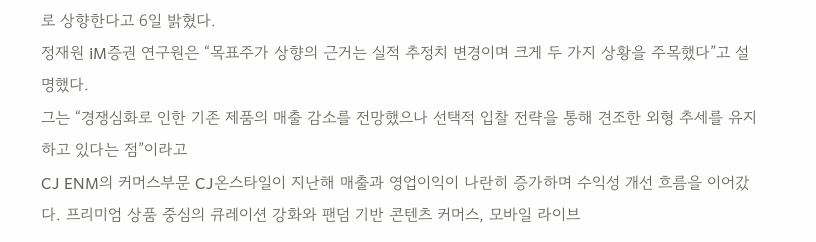로 상향한다고 6일 밝혔다.
정재원 iM증권 연구원은 “목표주가 상향의 근거는 실적 추정치 변경이며 크게 두 가지 상황을 주목했다”고 설명했다.
그는 “경쟁심화로 인한 기존 제품의 매출 감소를 전망했으나 선택적 입찰 전략을 통해 견조한 외형 추세를 유지하고 있다는 점”이라고
CJ ENM의 커머스부문 CJ온스타일이 지난해 매출과 영업이익이 나란히 증가하며 수익성 개선 흐름을 이어갔다. 프리미엄 상품 중심의 큐레이션 강화와 팬덤 기반 콘텐츠 커머스, 모바일 라이브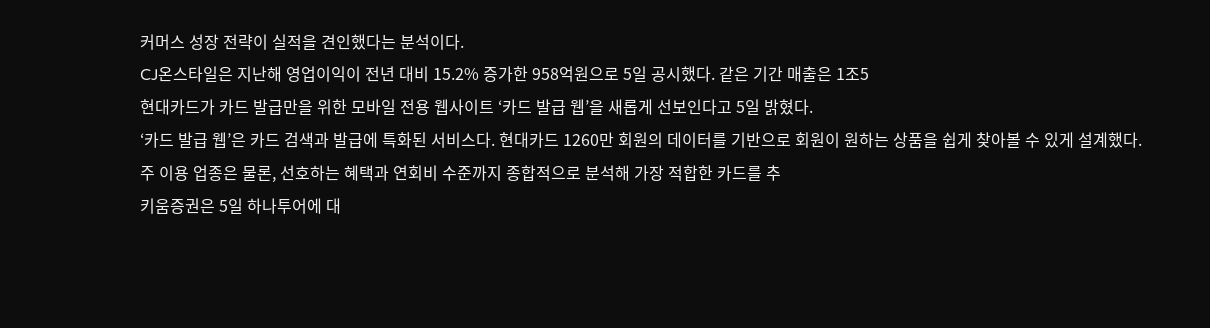커머스 성장 전략이 실적을 견인했다는 분석이다.
CJ온스타일은 지난해 영업이익이 전년 대비 15.2% 증가한 958억원으로 5일 공시했다. 같은 기간 매출은 1조5
현대카드가 카드 발급만을 위한 모바일 전용 웹사이트 ‘카드 발급 웹’을 새롭게 선보인다고 5일 밝혔다.
‘카드 발급 웹’은 카드 검색과 발급에 특화된 서비스다. 현대카드 1260만 회원의 데이터를 기반으로 회원이 원하는 상품을 쉽게 찾아볼 수 있게 설계했다. 주 이용 업종은 물론, 선호하는 혜택과 연회비 수준까지 종합적으로 분석해 가장 적합한 카드를 추
키움증권은 5일 하나투어에 대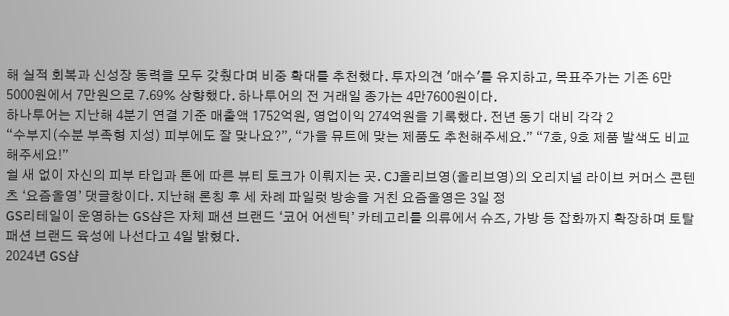해 실적 회복과 신성장 동력을 모두 갖췄다며 비중 확대를 추천했다. 투자의견 '매수'를 유지하고, 목표주가는 기존 6만5000원에서 7만원으로 7.69% 상향했다. 하나투어의 전 거래일 종가는 4만7600원이다.
하나투어는 지난해 4분기 연결 기준 매출액 1752억원, 영업이익 274억원을 기록했다. 전년 동기 대비 각각 2
“수부지(수분 부족형 지성) 피부에도 잘 맞나요?”, “가을 뮤트에 맞는 제품도 추천해주세요.” “7호, 9호 제품 발색도 비교해주세요!”
쉴 새 없이 자신의 피부 타입과 톤에 따른 뷰티 토크가 이뤄지는 곳. CJ올리브영(올리브영)의 오리지널 라이브 커머스 콘텐츠 ‘요즘올영’ 댓글창이다. 지난해 론칭 후 세 차례 파일럿 방송을 거친 요즘올영은 3일 정
GS리테일이 운영하는 GS샵은 자체 패션 브랜드 ‘코어 어센틱’ 카테고리를 의류에서 슈즈, 가방 등 잡화까지 확장하며 토탈 패션 브랜드 육성에 나선다고 4일 밝혔다.
2024년 GS샵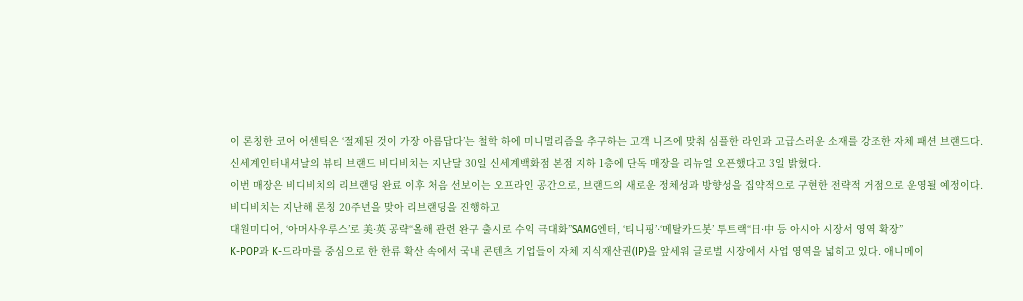이 론칭한 코어 어센틱은 ‘절제된 것이 가장 아름답다’는 철학 하에 미니멀리즘을 추구하는 고객 니즈에 맞춰 심플한 라인과 고급스러운 소재를 강조한 자체 패션 브랜드다.
신세계인터내셔날의 뷰티 브랜드 비디비치는 지난달 30일 신세계백화점 본점 지하 1층에 단독 매장을 리뉴얼 오픈했다고 3일 밝혔다.
이번 매장은 비디비치의 리브랜딩 완료 이후 처음 선보이는 오프라인 공간으로, 브랜드의 새로운 정체성과 방향성을 집약적으로 구현한 전략적 거점으로 운영될 예정이다.
비디비치는 지난해 론칭 20주년을 맞아 리브랜딩을 진행하고
대원미디어, ‘아머사우루스’로 美·英 공략“올해 관련 완구 출시로 수익 극대화”SAMG엔터, ‘티니핑’·‘메탈카드봇’ 투트랙“日·中 등 아시아 시장서 영역 확장”
K-POP과 K-드라마를 중심으로 한 한류 확산 속에서 국내 콘텐츠 기업들이 자체 지식재산권(IP)을 앞세워 글로벌 시장에서 사업 영역을 넓히고 있다. 애니메이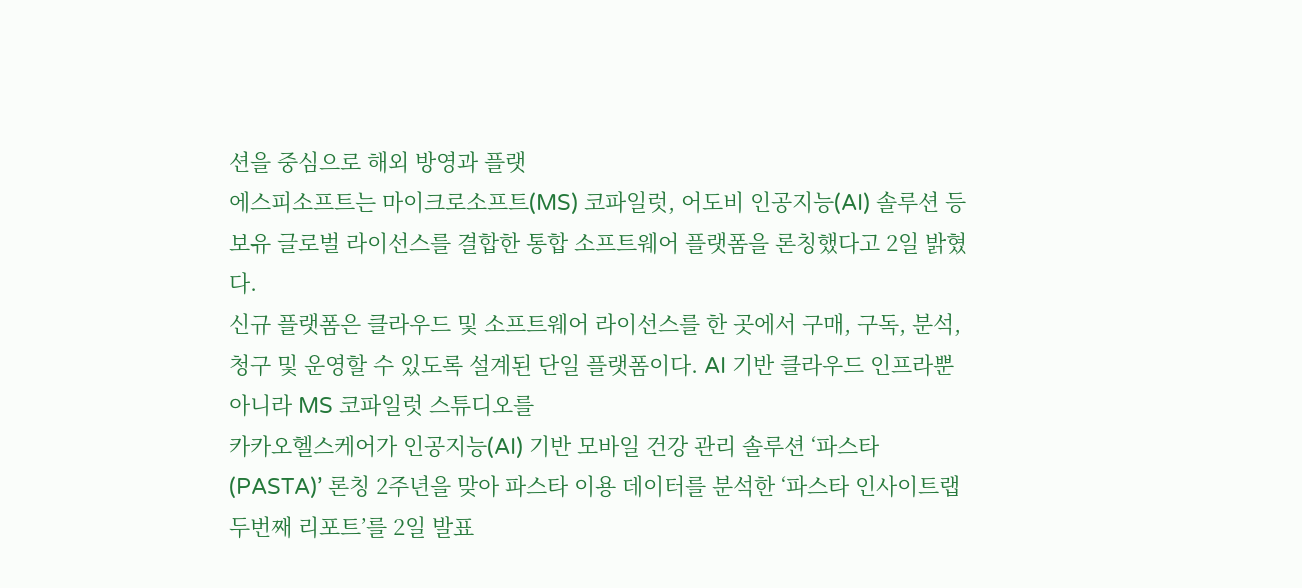션을 중심으로 해외 방영과 플랫
에스피소프트는 마이크로소프트(MS) 코파일럿, 어도비 인공지능(AI) 솔루션 등 보유 글로벌 라이선스를 결합한 통합 소프트웨어 플랫폼을 론칭했다고 2일 밝혔다.
신규 플랫폼은 클라우드 및 소프트웨어 라이선스를 한 곳에서 구매, 구독, 분석, 청구 및 운영할 수 있도록 설계된 단일 플랫폼이다. AI 기반 클라우드 인프라뿐 아니라 MS 코파일럿 스튜디오를
카카오헬스케어가 인공지능(AI) 기반 모바일 건강 관리 솔루션 ‘파스타(PASTA)’ 론칭 2주년을 맞아 파스타 이용 데이터를 분석한 ‘파스타 인사이트랩 두번째 리포트’를 2일 발표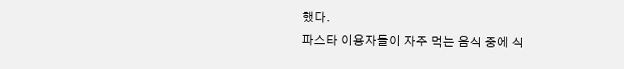했다.
파스타 이용자들이 자주 먹는 음식 중에 식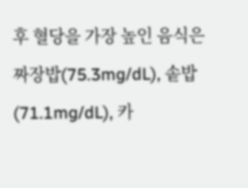후 혈당을 가장 높인 음식은 짜장밥(75.3mg/dL), 솥밥(71.1mg/dL), 카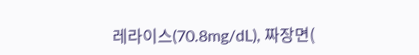레라이스(70.8mg/dL), 짜장면(